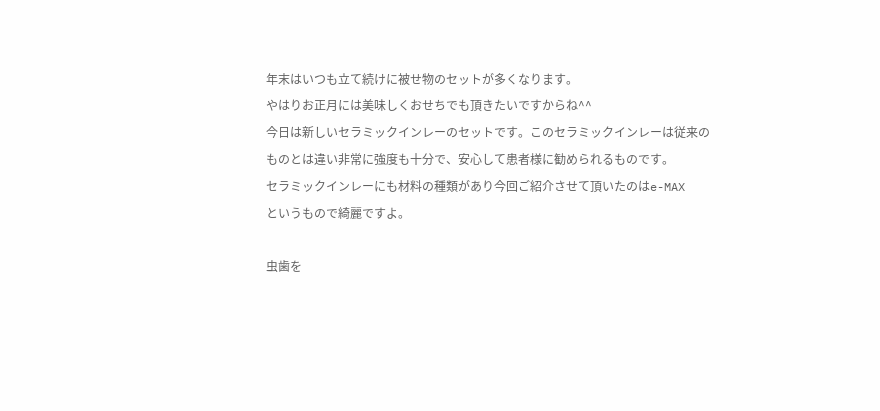年末はいつも立て続けに被せ物のセットが多くなります。
やはりお正月には美味しくおせちでも頂きたいですからね^^
今日は新しいセラミックインレーのセットです。このセラミックインレーは従来の
ものとは違い非常に強度も十分で、安心して患者様に勧められるものです。
セラミックインレーにも材料の種類があり今回ご紹介させて頂いたのはe-MAX
というもので綺麗ですよ。

虫歯を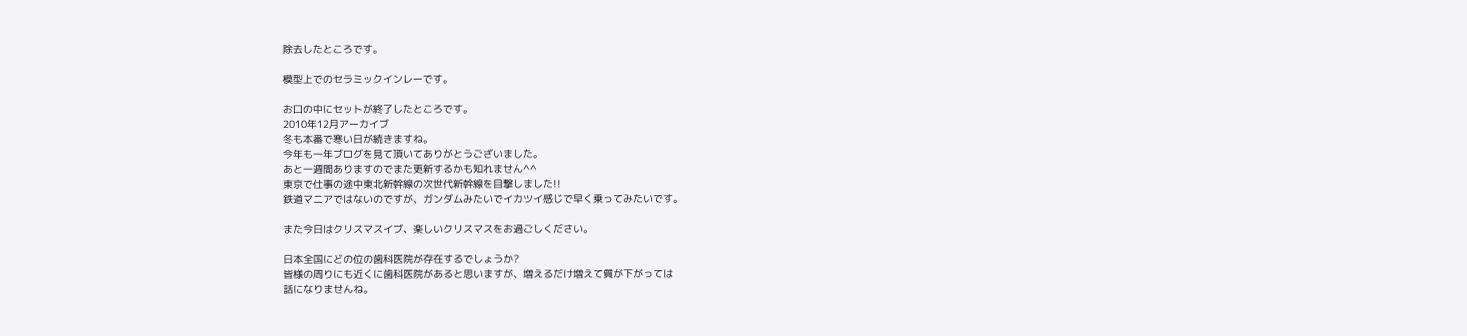除去したところです。

模型上でのセラミックインレーです。

お口の中にセットが終了したところです。
2010年12月アーカイブ
冬も本番で寒い日が続きますね。
今年も一年ブログを見て頂いてありがとうございました。
あと一週間ありますのでまた更新するかも知れません^^
東京で仕事の途中東北新幹線の次世代新幹線を目撃しました!!
鉄道マニアではないのですが、ガンダムみたいでイカツイ感じで早く乗ってみたいです。

また今日はクリスマスイブ、楽しいクリスマスをお過ごしください。

日本全国にどの位の歯科医院が存在するでしょうか?
皆様の周りにも近くに歯科医院があると思いますが、増えるだけ増えて質が下がっては
話になりませんね。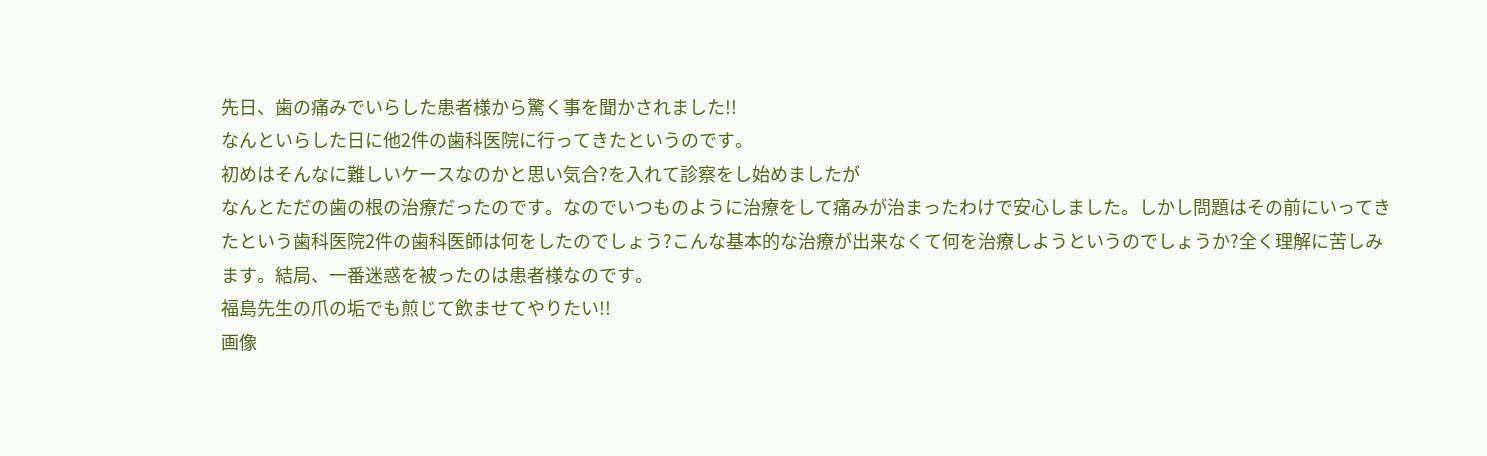先日、歯の痛みでいらした患者様から驚く事を聞かされました!!
なんといらした日に他2件の歯科医院に行ってきたというのです。
初めはそんなに難しいケースなのかと思い気合?を入れて診察をし始めましたが
なんとただの歯の根の治療だったのです。なのでいつものように治療をして痛みが治まったわけで安心しました。しかし問題はその前にいってきたという歯科医院2件の歯科医師は何をしたのでしょう?こんな基本的な治療が出来なくて何を治療しようというのでしょうか?全く理解に苦しみます。結局、一番迷惑を被ったのは患者様なのです。
福島先生の爪の垢でも煎じて飲ませてやりたい!!
画像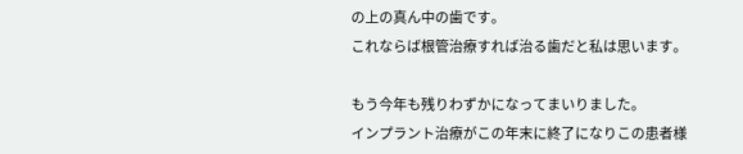の上の真ん中の歯です。
これならば根管治療すれば治る歯だと私は思います。

もう今年も残りわずかになってまいりました。
インプラント治療がこの年末に終了になりこの患者様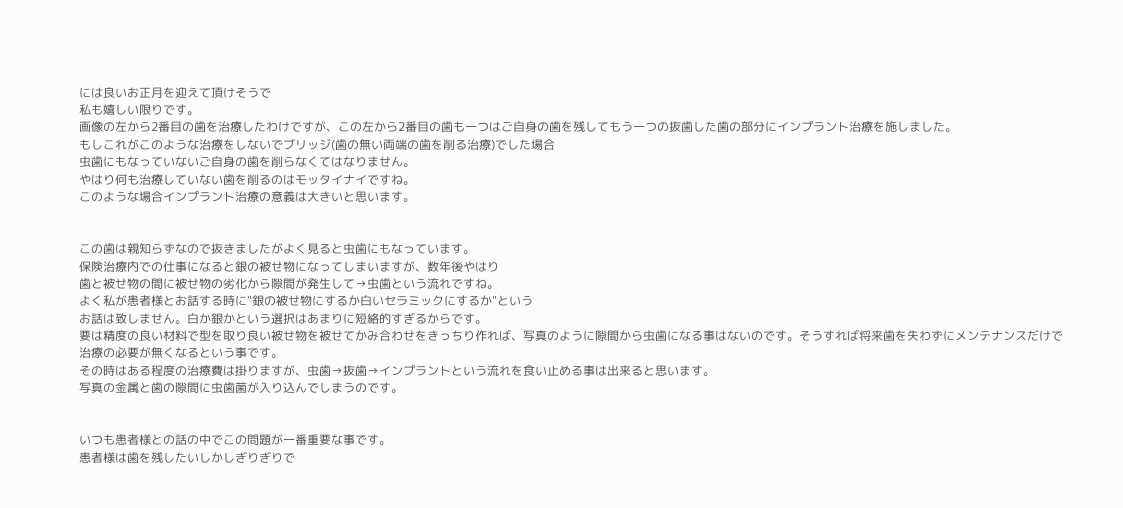には良いお正月を迎えて頂けそうで
私も嬉しい限りです。
画像の左から2番目の歯を治療したわけですが、この左から2番目の歯も一つはご自身の歯を残してもう一つの抜歯した歯の部分にインプラント治療を施しました。
もしこれがこのような治療をしないでブリッジ(歯の無い両端の歯を削る治療)でした場合
虫歯にもなっていないご自身の歯を削らなくてはなりません。
やはり何も治療していない歯を削るのはモッタイナイですね。
このような場合インプラント治療の意義は大きいと思います。


この歯は親知らずなので抜きましたがよく見ると虫歯にもなっています。
保険治療内での仕事になると銀の被せ物になってしまいますが、数年後やはり
歯と被せ物の間に被せ物の劣化から隙間が発生して→虫歯という流れですね。
よく私が患者様とお話する時に"銀の被せ物にするか白いセラミックにするか"という
お話は致しません。白か銀かという選択はあまりに短絡的すぎるからです。
要は精度の良い材料で型を取り良い被せ物を被せてかみ合わせをきっちり作れば、写真のように隙間から虫歯になる事はないのです。そうすれば将来歯を失わずにメンテナンスだけで
治療の必要が無くなるという事です。
その時はある程度の治療費は掛りますが、虫歯→抜歯→インプラントという流れを食い止める事は出来ると思います。
写真の金属と歯の隙間に虫歯菌が入り込んでしまうのです。


いつも患者様との話の中でこの問題が一番重要な事です。
患者様は歯を残したいしかしぎりぎりで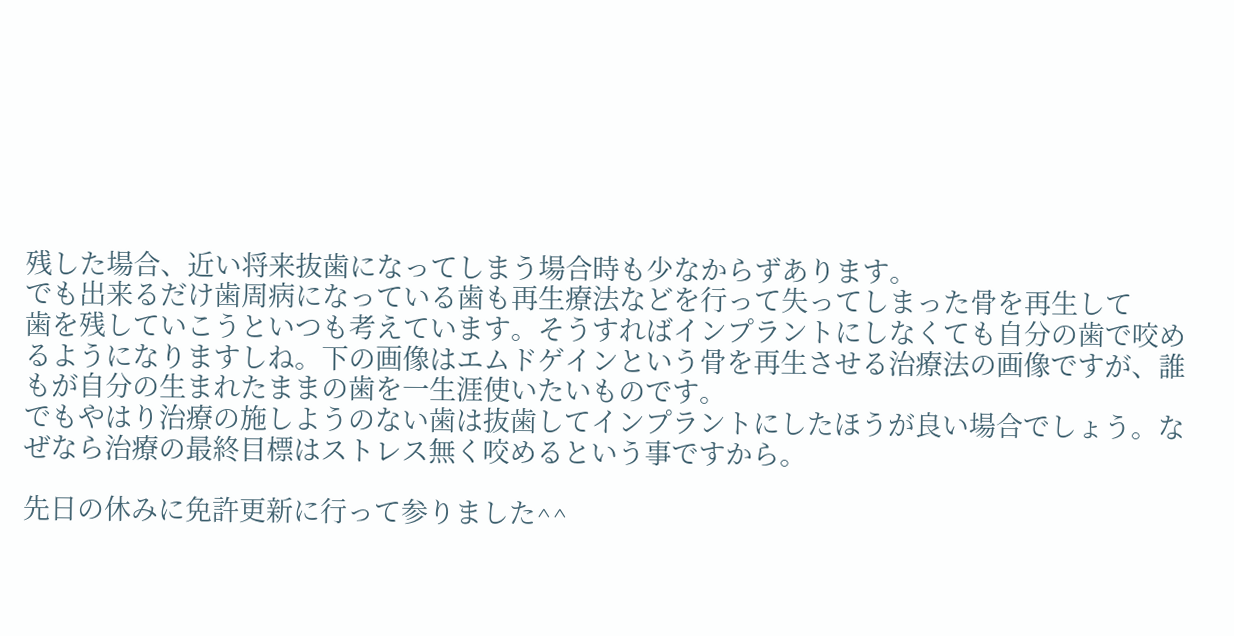残した場合、近い将来抜歯になってしまう場合時も少なからずあります。
でも出来るだけ歯周病になっている歯も再生療法などを行って失ってしまった骨を再生して
歯を残していこうといつも考えています。そうすればインプラントにしなくても自分の歯で咬めるようになりますしね。下の画像はエムドゲインという骨を再生させる治療法の画像ですが、誰もが自分の生まれたままの歯を一生涯使いたいものです。
でもやはり治療の施しようのない歯は抜歯してインプラントにしたほうが良い場合でしょう。なぜなら治療の最終目標はストレス無く咬めるという事ですから。

先日の休みに免許更新に行って参りました^^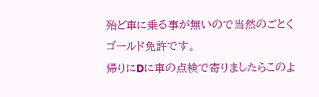殆ど車に乗る事が無いので当然のごとくゴールド免許です。
帰りにDに車の点検で寄りましたらこのよ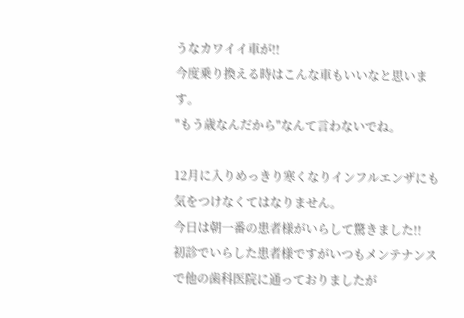うなカワイイ車が!!
今度乗り換える時はこんな車もいいなと思います。
"もう歳なんだから"なんて言わないでね。

12月に入りめっきり寒くなりインフルエンザにも気をつけなくてはなりません。
今日は朝一番の患者様がいらして驚きました!!
初診でいらした患者様ですがいつもメンテナンスで他の歯科医院に通っておりましたが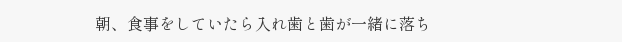朝、食事をしていたら入れ歯と歯が一緒に落ち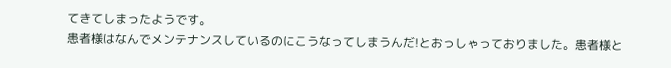てきてしまったようです。
患者様はなんでメンテナンスしているのにこうなってしまうんだ!とおっしゃっておりました。患者様と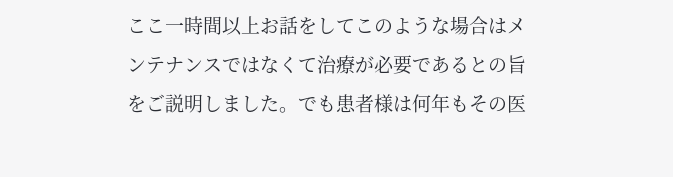ここ一時間以上お話をしてこのような場合はメンテナンスではなくて治療が必要であるとの旨をご説明しました。でも患者様は何年もその医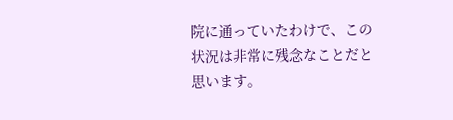院に通っていたわけで、この
状況は非常に残念なことだと思います。